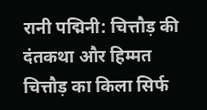रानी पद्मिनी: चित्तौड़ की दंतकथा और हिम्मत
चित्तौड़ का किला सिर्फ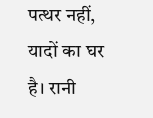पत्थर नहीं, यादों का घर है। रानी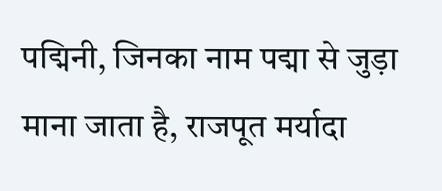पद्मिनी, जिनका नाम पद्मा से जुड़ा माना जाता है, राजपूत मर्यादा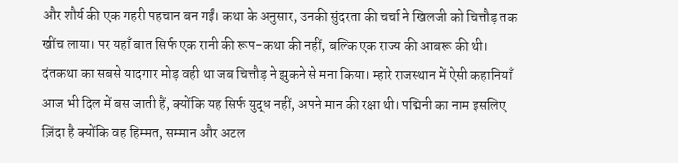और शौर्य की एक गहरी पहचान बन गईं। कथा के अनुसार, उनकी सुंदरता की चर्चा ने खिलजी को चित्तौड़ तक खींच लाया। पर यहाँ बात सिर्फ एक रानी की रूप-कथा की नहीं, बल्कि एक राज्य की आबरू की थी। दंतकथा का सबसे यादगार मोड़ वही था जब चित्तौड़ ने झुकने से मना किया। म्हारे राजस्थान में ऐसी कहानियाँ आज भी दिल में बस जाती हैं, क्योंकि यह सिर्फ युद्ध नहीं, अपने मान की रक्षा थी। पद्मिनी का नाम इसलिए ज़िंदा है क्योंकि वह हिम्मत, सम्मान और अटल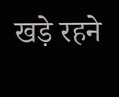खड़े रहने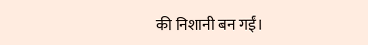की निशानी बन गईं।